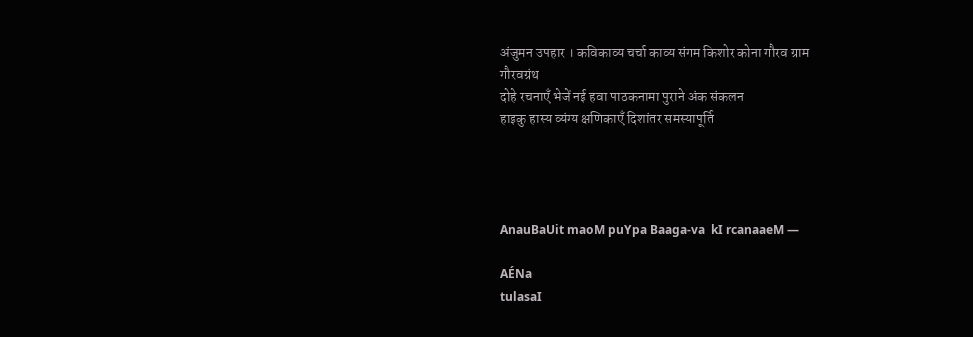अंजुमन उपहार । कविकाव्य चर्चा काव्य संगम किशोर कोना गौरव ग्राम
गौरवग्रंथ
दोहे रचनाएँ भेजें नई हवा पाठकनामा पुराने अंक संकलन
हाइकु हास्य व्यंग्य क्षणिकाएँ दिशांतर समस्यापूर्ति




AnauBaUit maoM puYpa Baaga-va  kI rcanaaeM —

AÉNa
tulasaI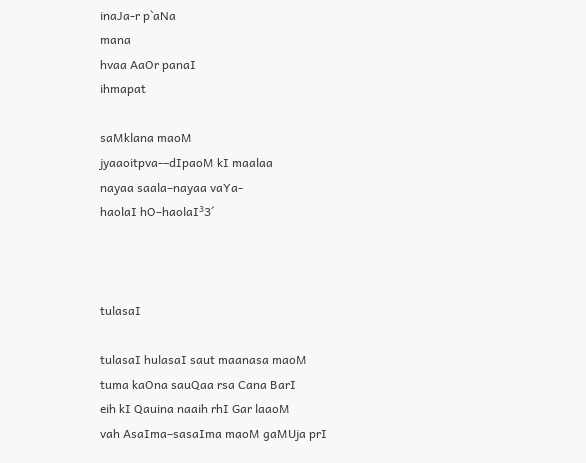inaJa-r p`aNa
mana
hvaa AaOr panaI
ihmapat

saMklana maoM
jyaaoitpva-–dIpaoM kI maalaa
nayaa saala–nayaa vaYa-
haolaI hO–haolaI³3´



tulasaI

tulasaI hulasaI saut maanasa maoM
tuma kaOna sauQaa rsa Cana BarI
eih kI Qauina naaih rhI Gar laaoM
vah AsaIma–sasaIma maoM gaMUja prI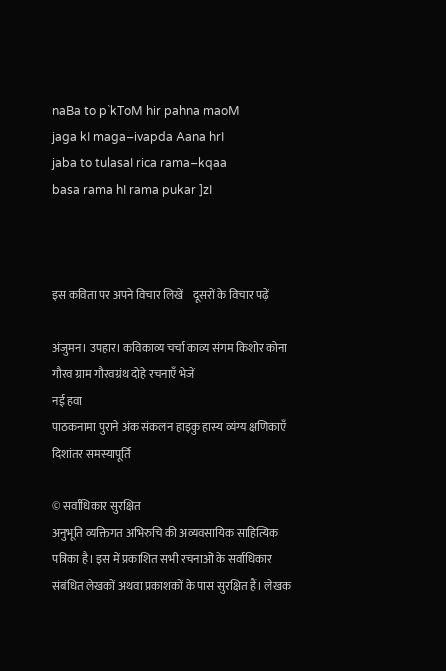naBa to p`kToM hir pahna maoM
jaga kI maga–ivapda Aana hrI
jaba to tulasaI rica rama–kqaa
basa rama hI rama pukar ]zI



इस कविता पर अपने विचार लिखें    दूसरों के विचार पढ़ें

अंजुमन। उपहार। कविकाव्य चर्चा काव्य संगम किशोर कोना गौरव ग्राम गौरवग्रंथ दोहे रचनाएँ भेजें
नई हवा
पाठकनामा पुराने अंक संकलन हाइकु हास्य व्यंग्य क्षणिकाएँ दिशांतर समस्यापूर्ति

© सर्वाधिकार सुरक्षित
अनुभूति व्यक्तिगत अभिरुचि की अव्यवसायिक साहित्यिक पत्रिका है। इस में प्रकाशित सभी रचनाओं के सर्वाधिकार संबंधित लेखकों अथवा प्रकाशकों के पास सुरक्षित हैं। लेखक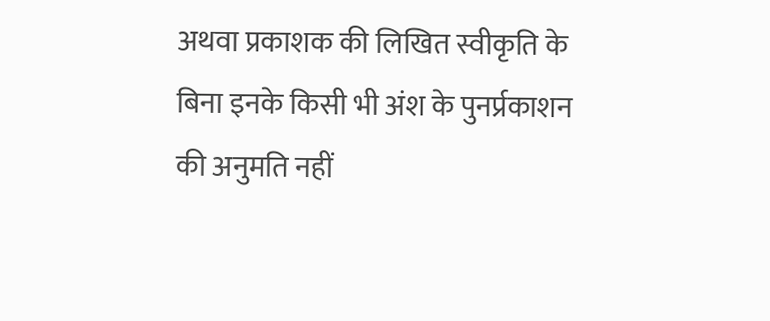अथवा प्रकाशक की लिखित स्वीकृति के बिना इनके किसी भी अंश के पुनर्प्रकाशन की अनुमति नहीं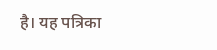है। यह पत्रिका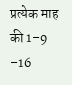प्रत्येक माह की 1–9 –16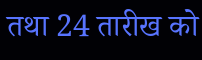तथा 24 तारीख को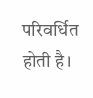परिवर्धित होती है।